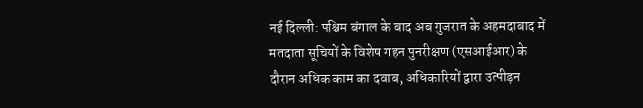नई दिल्ली: पश्चिम बंगाल के बाद अब गुजरात के अहमदाबाद में मतदाता सूचियों के विशेष गहन पुनरीक्षण (एसआईआर) के दौरान अधिक काम का दवाब, अधिकारियों द्वारा उत्पीड़न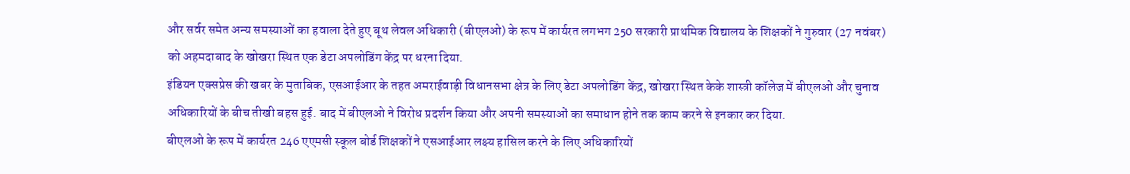और सर्वर समेत अन्य समस्याओं का हवाला देते हुए बूथ लेवल अधिकारी (बीएलओ) के रूप में कार्यरत लगभग 250 सरकारी प्राथमिक विद्यालय के शिक्षकों ने गुरुवार (27 नवंबर) को अहमदाबाद के खोखरा स्थित एक डेटा अपलोडिंग केंद्र पर धरना दिया.
इंडियन एक्सप्रेस की खबर के मुताबिक, एसआईआर के तहत अमराईवाड़ी विधानसभा क्षेत्र के लिए डेटा अपलोडिंग केंद्र, खोखरा स्थित केके शास्त्री कॉलेज में बीएलओ और चुनाव अधिकारियों के बीच तीखी बहस हुई. बाद में बीएलओ ने विरोध प्रदर्शन किया और अपनी समस्याओं का समाधान होने तक काम करने से इनकार कर दिया.
बीएलओ के रूप में कार्यरत 246 एएमसी स्कूल बोर्ड शिक्षकों ने एसआईआर लक्ष्य हासिल करने के लिए अधिकारियों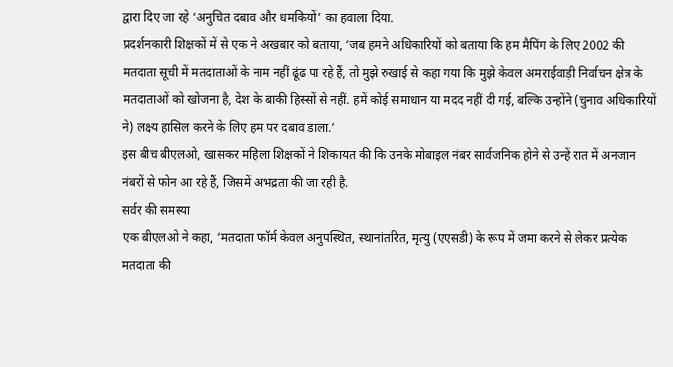द्वारा दिए जा रहे ‘अनुचित दबाव और धमकियों’ का हवाला दिया.
प्रदर्शनकारी शिक्षकों में से एक ने अखबार को बताया, ‘जब हमने अधिकारियों को बताया कि हम मैपिंग के लिए 2002 की मतदाता सूची में मतदाताओं के नाम नहीं ढूंढ पा रहे हैं, तो मुझे रुखाई से कहा गया कि मुझे केवल अमराईवाड़ी निर्वाचन क्षेत्र के मतदाताओं को खोजना है, देश के बाकी हिस्सों से नहीं. हमें कोई समाधान या मदद नहीं दी गई, बल्कि उन्होंने (चुनाव अधिकारियों ने) लक्ष्य हासिल करने के लिए हम पर दबाव डाला.’
इस बीच बीएलओ, खासकर महिला शिक्षकों ने शिकायत की कि उनके मोबाइल नंबर सार्वजनिक होने से उन्हें रात में अनजान नंबरों से फोन आ रहे हैं, जिसमें अभद्रता की जा रही है.
सर्वर की समस्या
एक बीएलओ ने कहा, ‘मतदाता फॉर्म केवल अनुपस्थित, स्थानांतरित, मृत्यु (एएसडी) के रूप में जमा करने से लेकर प्रत्येक मतदाता की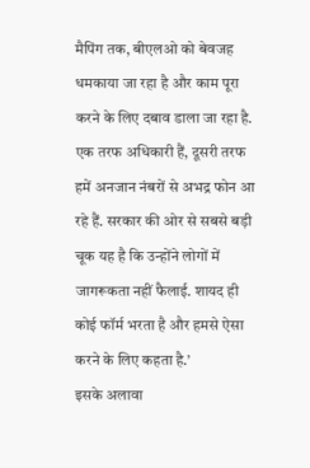मैपिंग तक, बीएलओ को बेवजह धमकाया जा रहा है और काम पूरा करने के लिए दबाव डाला जा रहा है. एक तरफ अधिकारी हैं, दूसरी तरफ हमें अनजान नंबरों से अभद्र फोन आ रहे हैं. सरकार की ओर से सबसे बड़ी चूक यह है कि उन्होंने लोगों में जागरूकता नहीं फैलाई. शायद ही कोई फॉर्म भरता है और हमसे ऐसा करने के लिए कहता है.’
इसके अलावा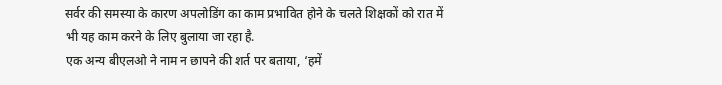सर्वर की समस्या के कारण अपलोडिंग का काम प्रभावित होने के चलते शिक्षकों को रात में भी यह काम करने के लिए बुलाया जा रहा है.
एक अन्य बीएलओ ने नाम न छापने की शर्त पर बताया, ‘हमें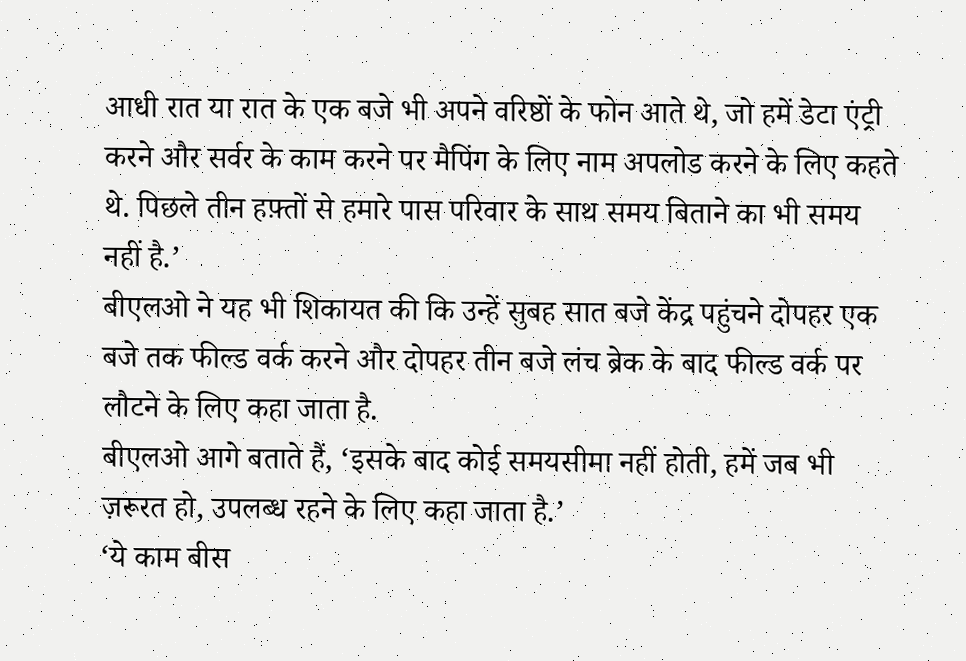आधी रात या रात के एक बजे भी अपने वरिष्ठों के फोन आते थे, जो हमें डेटा एंट्री करने और सर्वर के काम करने पर मैपिंग के लिए नाम अपलोड करने के लिए कहते थे. पिछले तीन हफ़्तों से हमारे पास परिवार के साथ समय बिताने का भी समय नहीं है.’
बीएलओ ने यह भी शिकायत की कि उन्हें सुबह सात बजे केंद्र पहुंचने दोपहर एक बजे तक फील्ड वर्क करने और दोपहर तीन बजे लंच ब्रेक के बाद फील्ड वर्क पर लौटने के लिए कहा जाता है.
बीएलओ आगे बताते हैं, ‘इसके बाद कोई समयसीमा नहीं होती, हमें जब भी ज़रूरत हो, उपलब्ध रहने के लिए कहा जाता है.’
‘ये काम बीस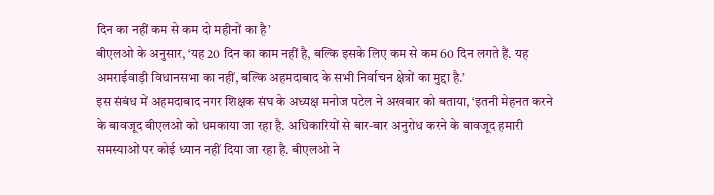दिन का नहीं कम से कम दो महीनों का है’
बीएलओ के अनुसार, ‘यह 20 दिन का काम नहीं है, बल्कि इसके लिए कम से कम 60 दिन लगते हैं. यह अमराईवाड़ी विधानसभा का नहीं, बल्कि अहमदाबाद के सभी निर्वाचन क्षेत्रों का मुद्दा है.’
इस संबंध में अहमदाबाद नगर शिक्षक संघ के अध्यक्ष मनोज पटेल ने अखबार को बताया, ‘इतनी मेहनत करने के बावजूद बीएलओ को धमकाया जा रहा है. अधिकारियों से बार-बार अनुरोध करने के बावजूद हमारी समस्याओं पर कोई ध्यान नहीं दिया जा रहा है. बीएलओ ने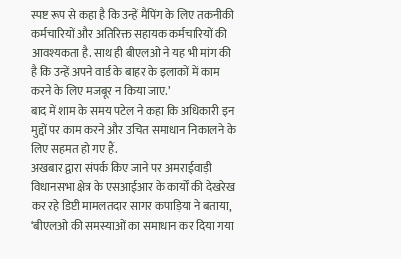स्पष्ट रूप से कहा है कि उन्हें मैपिंग के लिए तकनीकी कर्मचारियों और अतिरिक्त सहायक कर्मचारियों की आवश्यकता है. साथ ही बीएलओ ने यह भी मांग की है कि उन्हें अपने वार्ड के बाहर के इलाकों में काम करने के लिए मजबूर न किया जाए.’
बाद में शाम के समय पटेल ने कहा कि अधिकारी इन मुद्दों पर काम करने और उचित समाधान निकालने के लिए सहमत हो गए हैं.
अखबार द्वारा संपर्क किए जाने पर अमराईवाड़ी विधानसभा क्षेत्र के एसआईआर के कार्यों की देखरेख कर रहे डिप्टी मामलतदार सागर कपाड़िया ने बताया, ‘बीएलओ की समस्याओं का समाधान कर दिया गया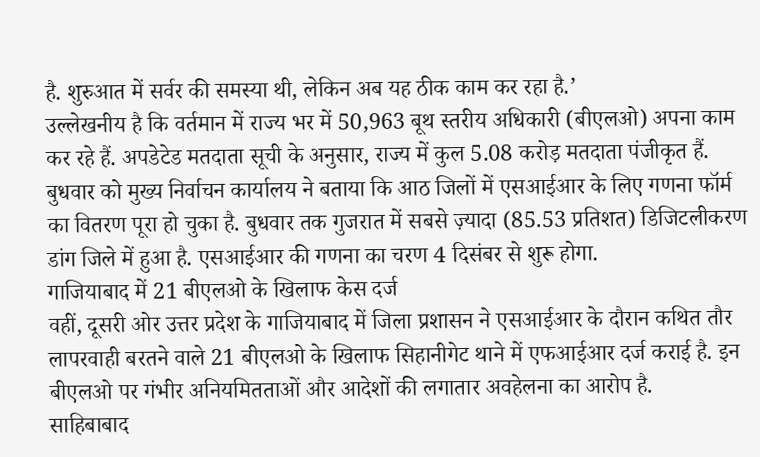है. शुरुआत में सर्वर की समस्या थी, लेकिन अब यह ठीक काम कर रहा है.’
उल्लेखनीय है कि वर्तमान में राज्य भर में 50,963 बूथ स्तरीय अधिकारी (बीएलओ) अपना काम कर रहे हैं. अपडेटेड मतदाता सूची के अनुसार, राज्य में कुल 5.08 करोड़ मतदाता पंजीकृत हैं.
बुधवार को मुख्य निर्वाचन कार्यालय ने बताया कि आठ जिलों में एसआईआर के लिए गणना फॉर्म का वितरण पूरा हो चुका है. बुधवार तक गुजरात में सबसे ज़्यादा (85.53 प्रतिशत) डिजिटलीकरण डांग जिले में हुआ है. एसआईआर की गणना का चरण 4 दिसंबर से शुरू होगा.
गाजियाबाद में 21 बीएलओ के खिलाफ केस दर्ज
वहीं, दूसरी ओर उत्तर प्रदेश के गाजियाबाद में जिला प्रशासन ने एसआईआर के दौरान कथित तौर लापरवाही बरतने वाले 21 बीएलओ के खिलाफ सिहानीगेट थाने में एफआईआर दर्ज कराई है. इन बीएलओ पर गंभीर अनियमितताओं और आदेशों की लगातार अवहेलना का आरोप है.
साहिबाबाद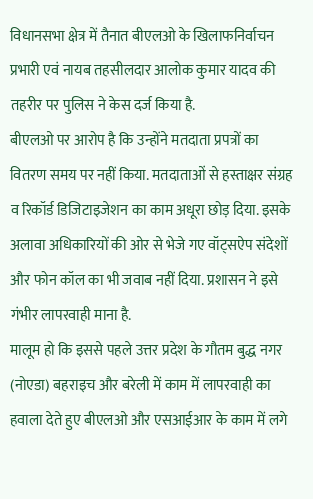विधानसभा क्षेत्र में तैनात बीएलओ के खिलाफनिर्वाचन प्रभारी एवं नायब तहसीलदार आलोक कुमार यादव की तहरीर पर पुलिस ने केस दर्ज किया है.
बीएलओ पर आरोप है कि उन्होंने मतदाता प्रपत्रों का वितरण समय पर नहीं किया. मतदाताओं से हस्ताक्षर संग्रह व रिकॉर्ड डिजिटाइजेशन का काम अधूरा छोड़ दिया. इसके अलावा अधिकारियों की ओर से भेजे गए वॉट्सऐप संदेशों और फोन कॉल का भी जवाब नहीं दिया. प्रशासन ने इसे गंभीर लापरवाही माना है.
मालूम हो कि इससे पहले उत्तर प्रदेश के गौतम बुद्ध नगर (नोएडा) बहराइच और बरेली में काम में लापरवाही का हवाला देते हुए बीएलओ और एसआईआर के काम में लगे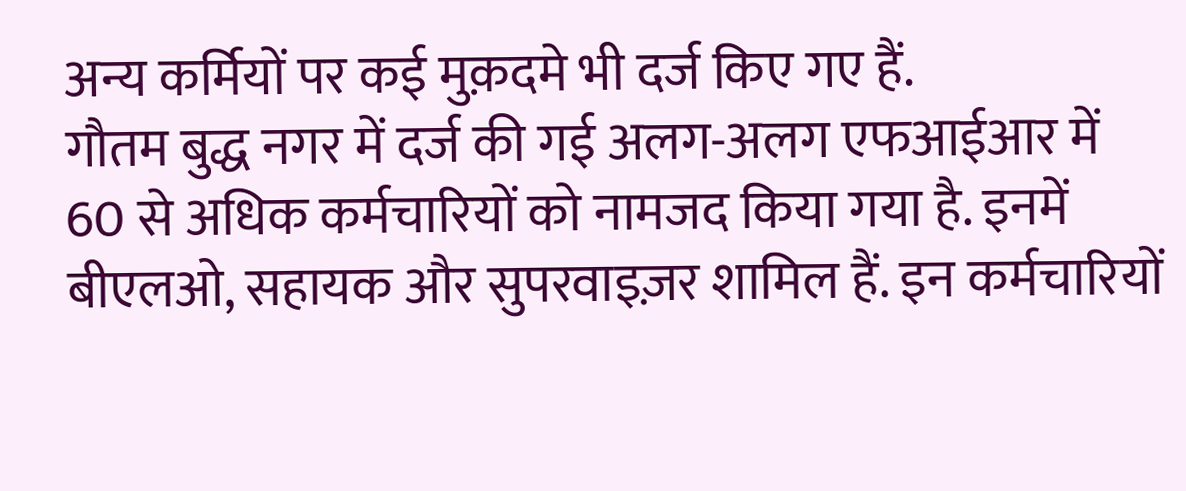अन्य कर्मियों पर कई मुक़दमे भी दर्ज किए गए हैं.
गौतम बुद्ध नगर में दर्ज की गई अलग-अलग एफआईआर में 60 से अधिक कर्मचारियों को नामजद किया गया है. इनमें बीएलओ, सहायक और सुपरवाइज़र शामिल हैं. इन कर्मचारियों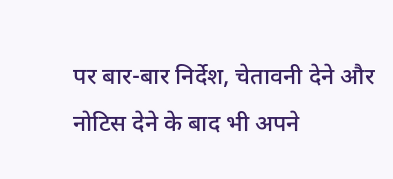पर बार-बार निर्देश, चेतावनी देने और नोटिस देने के बाद भी अपने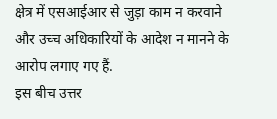क्षेत्र में एसआईआर से जुड़ा काम न करवाने और उच्च अधिकारियों के आदेश न मानने के आरोप लगाए गए हैं.
इस बीच उत्तर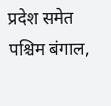प्रदेश समेत पश्चिम बंगाल,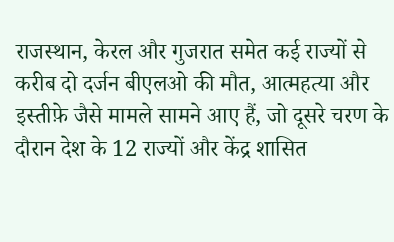राजस्थान, केरल और गुजरात समेत कई राज्यों से करीब दो दर्जन बीएलओ की मौत, आत्महत्या और इस्तीफ़े जैसे मामले सामने आए हैं, जो दूसरे चरण के दौरान देश के 12 राज्यों और केंद्र शासित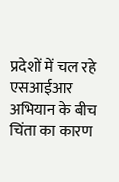प्रदेशों में चल रहे एसआईआर अभियान के बीच चिंता का कारण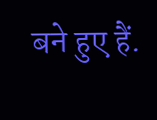बने हुए हैं.